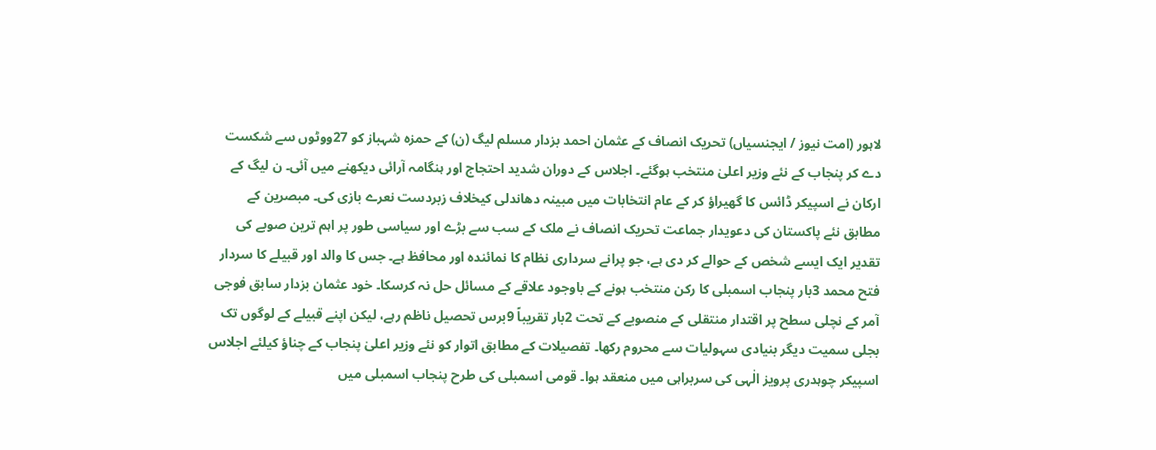لاہور (امت نیوز / ایجنسیاں) تحریک انصاف کے عثمان احمد بزدار مسلم لیگ (ن) کے حمزہ شہباز کو 27ووٹوں سے شکست دے کر پنجاب کے نئے وزیر اعلیٰ منتخب ہوگئے۔ اجلاس کے دوران شدید احتجاج اور ہنگامہ آرائی دیکھنے میں آئی۔ ن لیگ کے ارکان نے اسپیکر ڈائس کا گھیراؤ کر کے عام انتخابات میں مبینہ دھاندلی کیخلاف زبردست نعرے بازی کی۔ مبصرین کے مطابق نئے پاکستان کی دعویدار جماعت تحریک انصاف نے ملک کے سب سے بڑے اور سیاسی طور پر اہم ترین صوبے کی تقدیر ایک ایسے شخص کے حوالے کر دی ہے، جو پرانے سرداری نظام کا نمائندہ اور محافظ ہے۔ جس کا والد اور قبیلے کا سردار فتح محمد 3بار پنجاب اسمبلی کا رکن منتخب ہونے کے باوجود علاقے کے مسائل حل نہ کرسکا۔ خود عثمان بزدار سابق فوجی آمر کے نچلی سطح پر اقتدار منتقلی کے منصوبے کے تحت 2بار تقریباً 9برس تحصیل ناظم رہے، لیکن اپنے قبیلے کے لوگوں تک بجلی سمیت دیگر بنیادی سہولیات سے محروم رکھا۔ تفصیلات کے مطابق اتوار کو نئے وزیر اعلیٰ پنجاب کے چناؤ کیلئے اجلاس اسپیکر چوہدری پرویز الٰہی کی سربراہی میں منعقد ہوا۔ قومی اسمبلی کی طرح پنجاب اسمبلی میں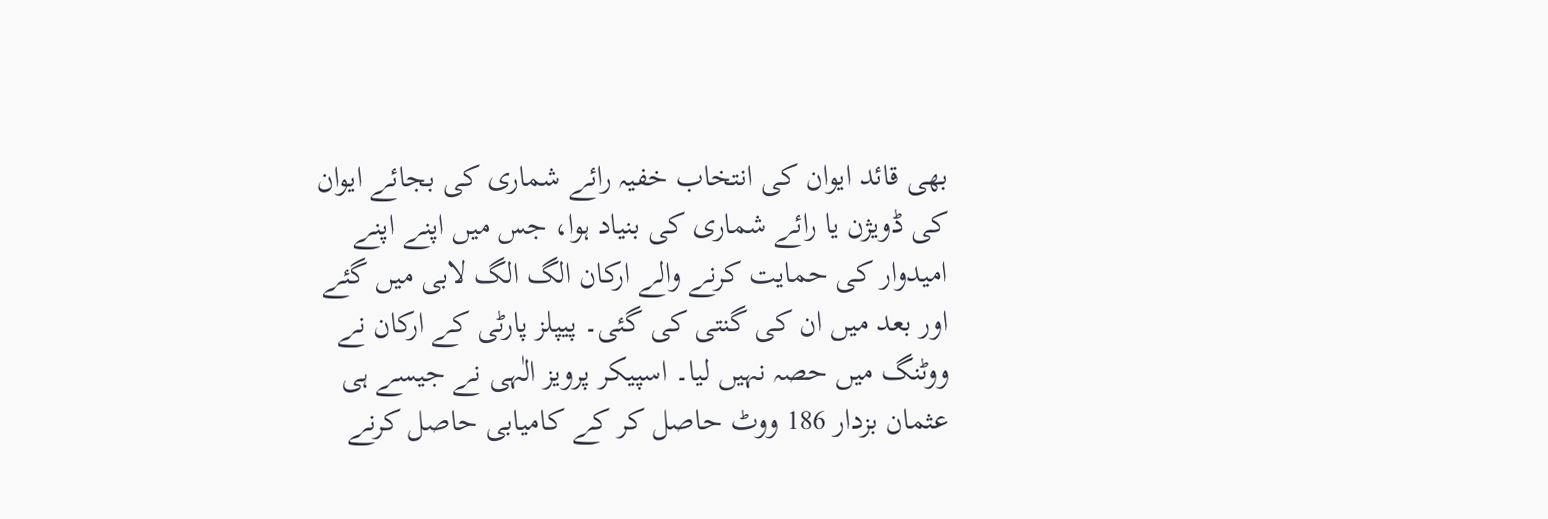بھی قائد ایوان کی انتخاب خفیہ رائے شماری کی بجائے ایوان کی ڈویژن یا رائے شماری کی بنیاد ہوا، جس میں اپنے اپنے امیدوار کی حمایت کرنے والے ارکان الگ الگ لابی میں گئے اور بعد میں ان کی گنتی کی گئی۔ پیپلز پارٹی کے ارکان نے ووٹنگ میں حصہ نہیں لیا۔ اسپیکر پرویز الٰہی نے جیسے ہی عثمان بزدار 186 ووٹ حاصل کر کے کامیابی حاصل کرنے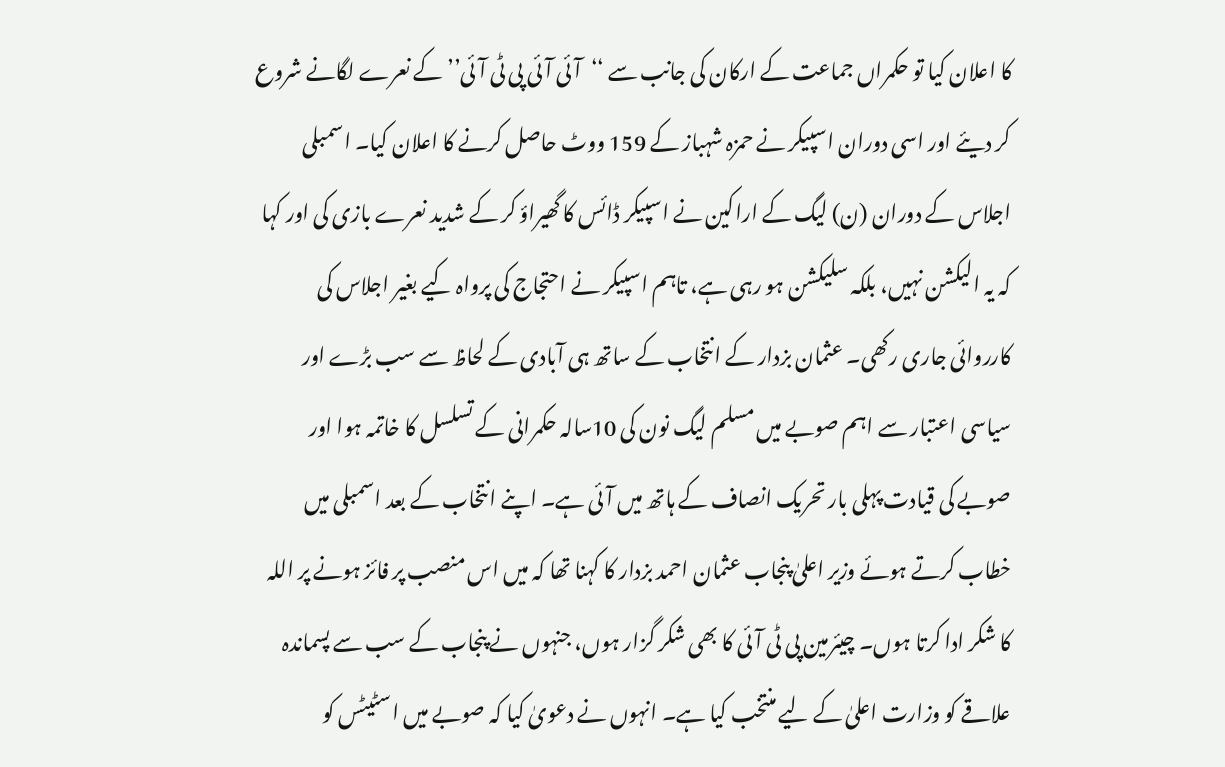کا اعلان کیا تو حکمراں جماعت کے ارکان کی جانب سے ‘‘آئی آئی پی ٹی آئی’’ کے نعرے لگانے شروع کر دیئے اور اسی دوران اسپیکر نے حمزہ شہباز کے 159 ووٹ حاصل کرنے کا اعلان کیا۔ اسمبلی اجلاس کے دوران (ن) لیگ کے اراکین نے اسپیکر ڈائس کا گھیراؤ کر کے شدید نعرے بازی کی اور کہا کہ یہ الیکشن نہیں، بلکہ سلیکشن ہو رہی ہے، تاہم اسپیکر نے احتجاج کی پرواہ کیے بغیر اجلاس کی کارروائی جاری رکھی۔ عثمان بزدار کے انتخاب کے ساتھ ہی آبادی کے لحاظ سے سب بڑے اور سیاسی اعتبار سے اہم صوبے میں مسلم لیگ نون کی 10سالہ حکمرانی کے تسلسل کا خاتمہ ہوا اور صوبے کی قیادت پہلی بار تحریک انصاف کے ہاتھ میں آئی ہے۔ اپنے انتخاب کے بعد اسمبلی میں خطاب کرتے ہوئے وزیر اعلیٰ پنجاب عثمان احمد بزدار کا کہنا تھا کہ میں اس منصب پر فائز ہونے پر اللہ کا شکر ادا کرتا ہوں۔ چیئرمین پی ٹی آئی کا بھی شکر گزار ہوں، جنہوں نے پنجاب کے سب سے پسماندہ علاقے کو وزارت اعلیٰ کے لیے منتخب کیا ہے۔ انہوں نے دعویٰ کیا کہ صوبے میں اسٹیٹس کو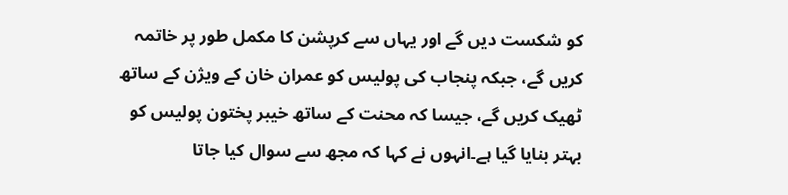کو شکست دیں گے اور یہاں سے کرپشن کا مکمل طور پر خاتمہ کریں گے، جبکہ پنجاب کی پولیس کو عمران خان کے ویژن کے ساتھ ٹھیک کریں گے، جیسا کہ محنت کے ساتھ خیبر پختون پولیس کو بہتر بنایا گیا ہے۔انہوں نے کہا کہ مجھ سے سوال کیا جاتا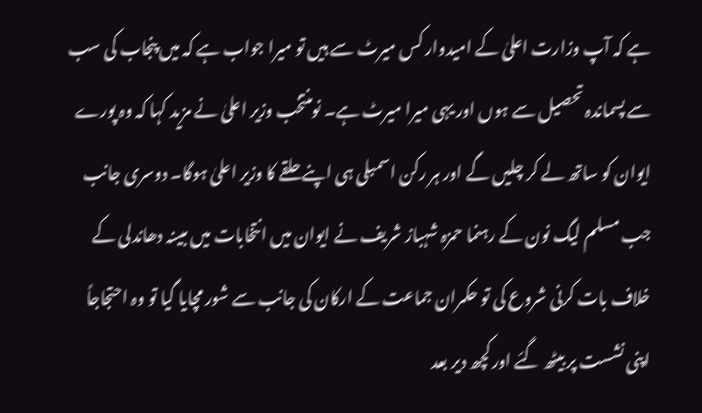ہے کہ آپ وزارت اعلیٰ کے امیدوار کس میرٹ سے ہیں تو میرا جواب ہے کہ میں پنجاب کی سب سے پسماندہ تحصیل سے ہوں اور یہی میرا میرٹ ہے۔ نومنتخب وزیر اعلیٰ نے مزید کہا کہ وہ پورے ایوان کو ساتھ لے کر چلیں گے اور ہر رکن اسمبلی ہی اپنے حلقے کا وزیر اعلیٰ ہوگا۔ دوسری جانب جب مسلم لیگ نون کے رہنما حمزہ شہباز شریف نے ایوان میں انتخابات میں مبینہ دھاندلی کے خلاف بات کرنی شروع کی تو حکمران جماعت کے ارکان کی جانب سے شور مچایا گیا تو وہ احتجاجاً اپنی نشست پر بیٹھ گئے اور کچھ دیر بعد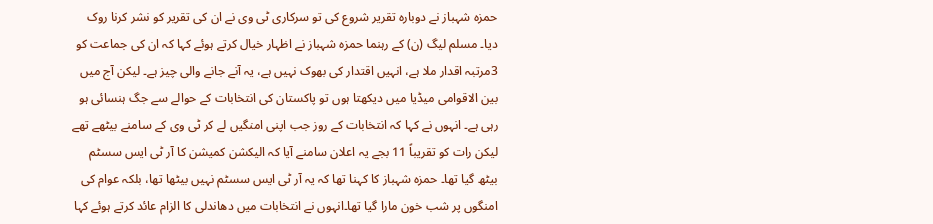حمزہ شہباز نے دوبارہ تقریر شروع کی تو سرکاری ٹی وی نے ان کی تقریر کو نشر کرنا روک دیا۔ مسلم لیگ (ن) کے رہنما حمزہ شہباز نے اظہار خیال کرتے ہوئے کہا کہ ان کی جماعت کو 3مرتبہ اقدار ملا ہے، انہیں اقتدار کی بھوک نہیں ہے، یہ آنے جانے والی چیز ہے۔ لیکن آج میں بین الاقوامی میڈیا میں دیکھتا ہوں تو پاکستان کی انتخابات کے حوالے سے جگ ہنسائی ہو رہی ہے۔ انہوں نے کہا کہ انتخابات کے روز جب اپنی امنگیں لے کر ٹی وی کے سامنے بیٹھے تھے لیکن رات کو تقریباً 11 بجے یہ اعلان سامنے آیا کہ الیکشن کمیشن کا آر ٹی ایس سسٹم بیٹھ گیا تھا۔ حمزہ شہباز کا کہنا تھا کہ یہ آر ٹی ایس سسٹم نہیں بیٹھا تھا، بلکہ عوام کی امنگوں پر شب خون مارا گیا تھا۔انہوں نے انتخابات میں دھاندلی کا الزام عائد کرتے ہوئے کہا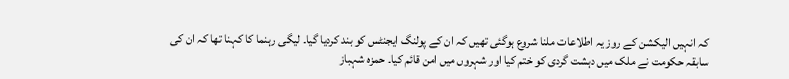کہ انہیں الیکشن کے روز یہ اطلاعات ملنا شروع ہوگئی تھیں کہ ان کے پولنگ ایجنٹس کو بند کردیا گیا۔ لیگی رہنما کا کہنا تھا کہ ان کی سابقہ حکومت نے ملک میں دہشت گردی کو ختم کیا اور شہروں میں امن قائم کیا۔ حمزہ شہباز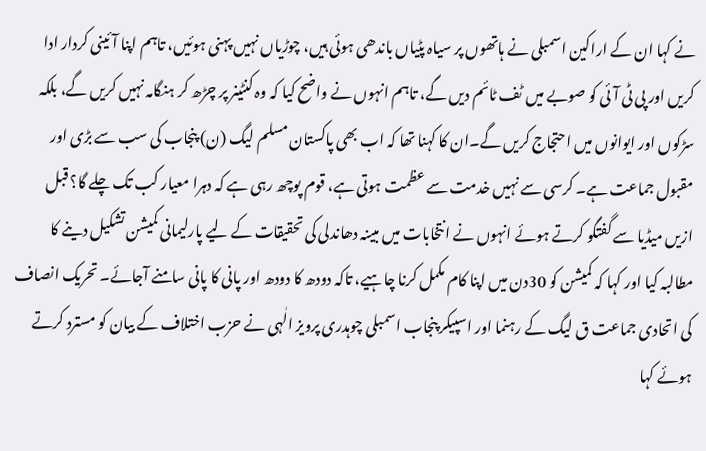نے کہا ان کے اراکین اسمبلی نے ہاتھوں پر سیاہ پٹیاں باندھی ہوئی ہیں، چوڑیاں نہیں پہنی ہوئیں، تاہم اپنا آئینی کردار ادا کریں اور پی ٹی آئی کو صوبے میں ٹف ٹائم دیں گے، تاہم انہوں نے واضح کیا کہ وہ کنٹینر پر چڑھ کر ہنگامہ نہیں کریں گے، بلکہ سڑکوں اور ایوانوں میں احتجاج کریں گے۔ان کا کہنا تھا کہ اب بھی پاکستان مسلم لیگ (ن) پنجاب کی سب سے بڑی اور مقبول جماعت ہے۔ کرسی سے نہیں خدمت سے عظمت ہوتی ہے، قوم پوچھ رہی ہے کہ دہرا معیار کب تک چلے گا؟ قبل ازیں میڈیا سے گفتگو کرتے ہوئے انہوں نے انتخابات میں مبینہ دھاندلی کی تحقیقات کے لیے پارلیمانی کمیشن تشکیل دینے کا مطالبہ کیا اور کہا کہ کمیشن کو 30دن میں اپنا کام مکمل کرنا چاہیے، تاکہ دودھ کا دودھ اور پانی کا پانی سامنے آجائے۔ تحریک انصاف کی اتحادی جماعت ق لیگ کے رہنما اور اسپیکر پنجاب اسمبلی چوہدری پرویز الٰہی نے حزب اختلاف کے بیان کو مسترد کرتے ہوئے کہا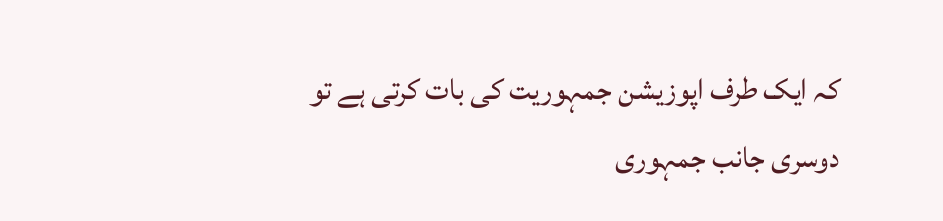کہ ایک طرف اپوزیشن جمہوریت کی بات کرتی ہے تو دوسری جانب جمہوری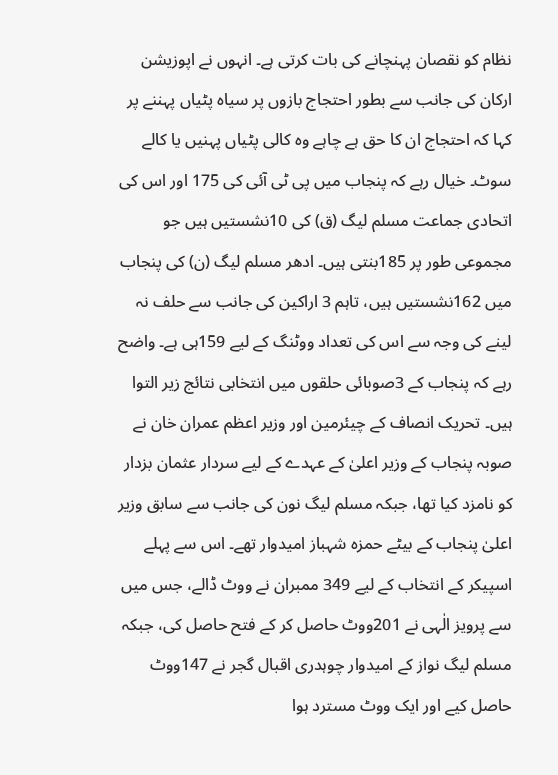نظام کو نقصان پہنچانے کی بات کرتی ہے۔ انہوں نے اپوزیشن ارکان کی جانب سے بطور احتجاج بازوں پر سیاہ پٹیاں پہننے پر کہا کہ احتجاج ان کا حق ہے چاہے وہ کالی پٹیاں پہنیں یا کالے سوٹ۔ خیال رہے کہ پنجاب میں پی ٹی آئی کی 175 اور اس کی اتحادی جماعت مسلم لیگ (ق) کی 10نشستیں ہیں جو مجموعی طور پر 185بنتی ہیں۔ ادھر مسلم لیگ (ن) کی پنجاب میں 162نشستیں ہیں، تاہم 3 اراکین کی جانب سے حلف نہ لینے کی وجہ سے اس کی تعداد ووٹنگ کے لیے 159ہی ہے۔ واضح رہے کہ پنجاب کے 3صوبائی حلقوں میں انتخابی نتائج زیر التوا ہیں۔ تحریک انصاف کے چیئرمین اور وزیر اعظم عمران خان نے صوبہ پنجاب کے وزیر اعلیٰ کے عہدے کے لیے سردار عثمان بزدار کو نامزد کیا تھا، جبکہ مسلم لیگ نون کی جانب سے سابق وزیر اعلیٰ پنجاب کے بیٹے حمزہ شہباز امیدوار تھے۔ اس سے پہلے اسپیکر کے انتخاب کے لیے 349 ممبران نے ووٹ ڈالے، جس میں سے پرویز الٰہی نے 201ووٹ حاصل کر کے فتح حاصل کی، جبکہ مسلم لیگ نواز کے امیدوار چوہدری اقبال گجر نے 147ووٹ حاصل کیے اور ایک ووٹ مسترد ہوا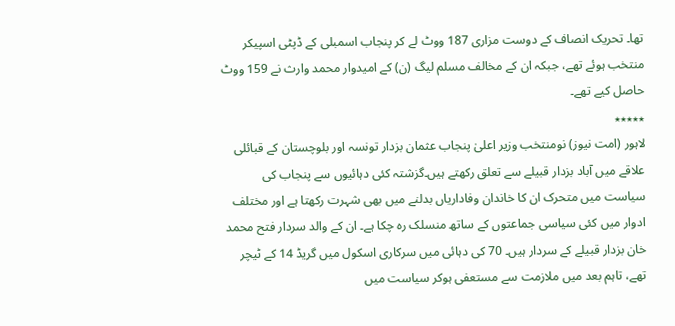تھا۔ تحریک انصاف کے دوست مزاری 187 ووٹ لے کر پنجاب اسمبلی کے ڈپٹی اسپیکر منتخب ہوئے تھے، جبکہ ان کے مخالف مسلم لیگ (ن) کے امیدوار محمد وارث نے 159 ووٹ حاصل کیے تھے۔
٭٭٭٭٭
لاہور (امت نیوز) نومنتخب وزیر اعلیٰ پنجاب عثمان بزدار تونسہ اور بلوچستان کے قبائلی علاقے میں آباد بزدار قبیلے سے تعلق رکھتے ہیں۔گزشتہ کئی دہائیوں سے پنجاب کی سیاست میں متحرک ان کا خاندان وفاداریاں بدلنے میں بھی شہرت رکھتا ہے اور مختلف ادوار میں کئی سیاسی جماعتوں کے ساتھ منسلک رہ چکا ہے۔ ان کے والد سردار فتح محمد خان بزدار قبیلے کے سردار ہیں۔ 70 کی دہائی میں سرکاری اسکول میں گریڈ 14 کے ٹیچر تھے، تاہم بعد میں ملازمت سے مستعفی ہوکر سیاست میں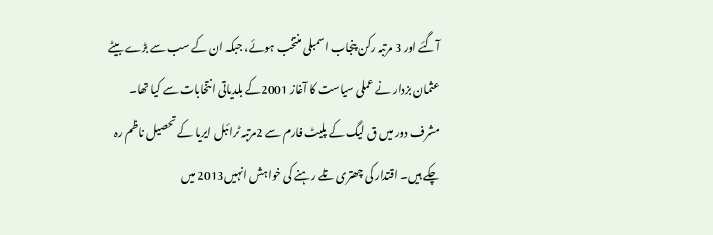آگئے اور 3 مرتبہ رکن پنجاب اسمبلی منتخب ہوئے، جبکہ ان کے سب سے بڑے بیٹے عثمان بزدار نے عملی سیاست کا آغاز 2001کے بلدیاتی انتخابات سے کیا تھا۔ مشرف دور میں ق لیگ کے پلیٹ فارم سے 2مرتبہ ٹرائبل ایریا کے تحصیل ناظم رہ چکے ہیں۔ اقتدار کی چھتری تلے رہنے کی خواہش انہیں2013 میں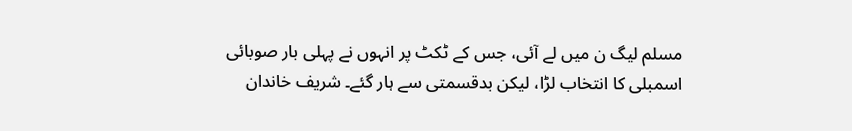مسلم لیگ ن میں لے آئی، جس کے ٹکٹ پر انہوں نے پہلی بار صوبائی اسمبلی کا انتخاب لڑا، لیکن بدقسمتی سے ہار گئے۔ شریف خاندان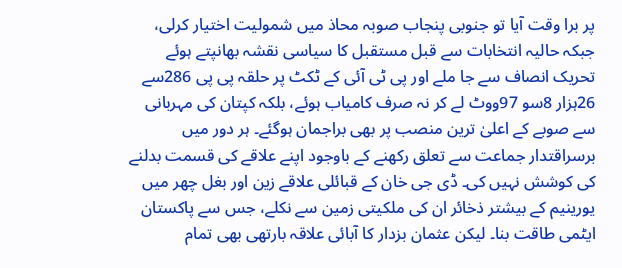پر برا وقت آیا تو جنوبی پنجاب صوبہ محاذ میں شمولیت اختیار کرلی، جبکہ حالیہ انتخابات سے قبل مستقبل کا سیاسی نقشہ بھانپتے ہوئے تحریک انصاف سے جا ملے اور پی ٹی آئی کے ٹکٹ پر حلقہ پی پی 286سے 26ہزار 8سو 97ووٹ لے کر نہ صرف کامیاب ہوئے، بلکہ کپتان کی مہربانی سے صوبے کے اعلیٰ ترین منصب پر بھی براجمان ہوگئے۔ ہر دور میں برسراقتدار جماعت سے تعلق رکھنے کے باوجود اپنے علاقے کی قسمت بدلنے کی کوشش نہیں کی۔ ڈی جی خان کے قبائلی علاقے زین اور بغل چھر میں یورینیم کے بیشتر ذخائر ان کی ملکیتی زمین سے نکلے، جس سے پاکستان ایٹمی طاقت بنا۔ لیکن عثمان بزدار کا آبائی علاقہ بارتھی بھی تمام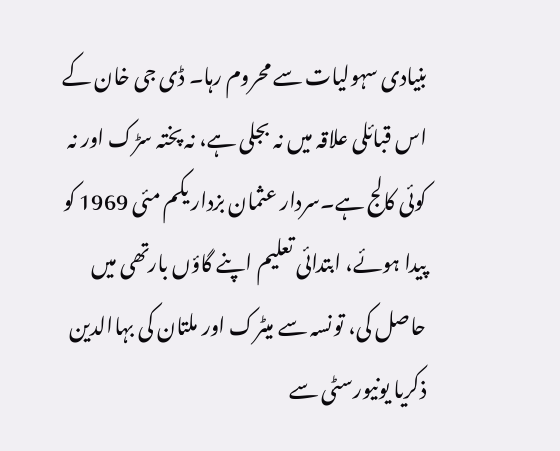بنیادی سہولیات سے محروم رہا۔ ڈی جی خان کے اس قبائلی علاقہ میں نہ بجلی ہے، نہ پختہ سڑک اور نہ کوئی کالج ہے۔سردار عثمان بزدار یکم مئی 1969 کو پیدا ہوئے، ابتدائی تعلیم اپنے گاؤں بارتھی میں حاصل کی، تونسہ سے میٹرک اور ملتان کی بہاالدین ذکریا یونیورسٹی سے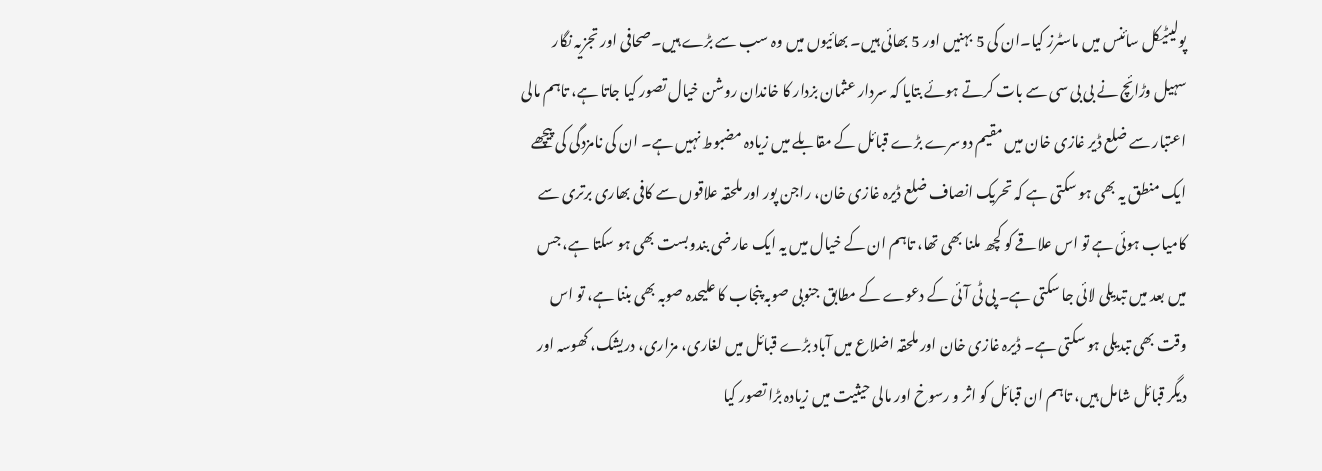پولیٹیکل سائنس میں ماسٹرز کیا۔ان کی 5 بہنیں اور 5 بھائی ہیں۔ بھائیوں میں وہ سب سے بڑے ہیں۔صحافی اور تجزیہ نگار سہیل وڑائچ نے بی بی سی سے بات کرتے ہوئے بتایا کہ سردار عثمان بزدار کا خاندان روشن خیال تصور کیا جاتا ہے، تاہم مالی اعتبار سے ضلع ڈیر غازی خان میں مقیم دوسرے بڑے قبائل کے مقابلے میں زیادہ مضبوط نہیں ہے۔ ان کی نامزدگی کی پیچھے ایک منطق یہ بھی ہو سکتی ہے کہ تحریک انصاف ضلع ڈیرہ غازی خان، راجن پور اور ملحقہ علاقوں سے کافی بھاری برتری سے کامیاب ہوئی ہے تو اس علاقے کو کچھ ملنا بھی تھا، تاہم ان کے خیال میں یہ ایک عارضی بندوبست بھی ہو سکتا ہے، جس میں بعد میں تبدیلی لائی جا سکتی ہے۔ پی ٹی آئی کے دعوے کے مطابق جنوبی صوبہ پنجاب کا علیحدہ صوبہ بھی بننا ہے، تو اس وقت بھی تبدیلی ہو سکتی ہے۔ ڈیرہ غازی خان اور ملحقہ اضلاع میں آباد بڑے قبائل میں لغاری، مزاری، دریشک، کھوسہ اور دیگر قبائل شامل ہیں، تاہم ان قبائل کو اثر و رسوخ اور مالی حیثیت میں زیادہ بڑا تصور کیا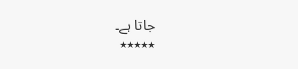جاتا ہے۔
٭٭٭٭٭